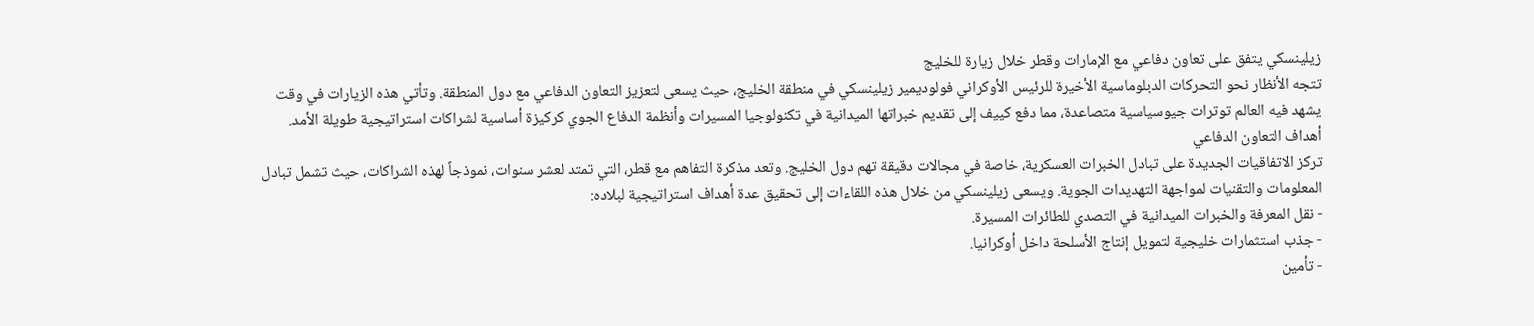زيلينسكي يتفق على تعاون دفاعي مع الإمارات وقطر خلال زيارة للخليج
تتجه الأنظار نحو التحركات الدبلوماسية الأخيرة للرئيس الأوكراني فولوديمير زيلينسكي في منطقة الخليج، حيث يسعى لتعزيز التعاون الدفاعي مع دول المنطقة. وتأتي هذه الزيارات في وقت يشهد فيه العالم توترات جيوسياسية متصاعدة، مما دفع كييف إلى تقديم خبراتها الميدانية في تكنولوجيا المسيرات وأنظمة الدفاع الجوي كركيزة أساسية لشراكات استراتيجية طويلة الأمد.
أهداف التعاون الدفاعي
تركز الاتفاقيات الجديدة على تبادل الخبرات العسكرية، خاصة في مجالات دقيقة تهم دول الخليج. وتعد مذكرة التفاهم مع قطر، التي تمتد لعشر سنوات، نموذجاً لهذه الشراكات، حيث تشمل تبادل المعلومات والتقنيات لمواجهة التهديدات الجوية. ويسعى زيلينسكي من خلال هذه اللقاءات إلى تحقيق عدة أهداف استراتيجية لبلاده:
- نقل المعرفة والخبرات الميدانية في التصدي للطائرات المسيرة.
- جذب استثمارات خليجية لتمويل إنتاج الأسلحة داخل أوكرانيا.
- تأمين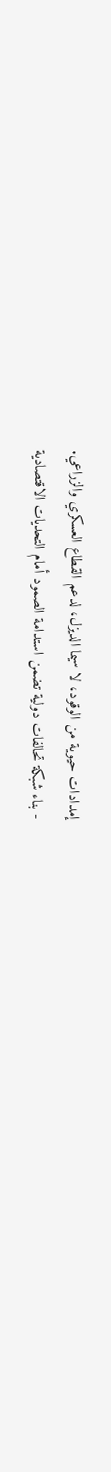إمدادات حيوية من الوقود، لا سيما الديزل، لدعم القطاع العسكري والزراعي.
- بناء شبكة تحالفات دولية تضمن استدامة الصمود أمام التحديات الاقتصادية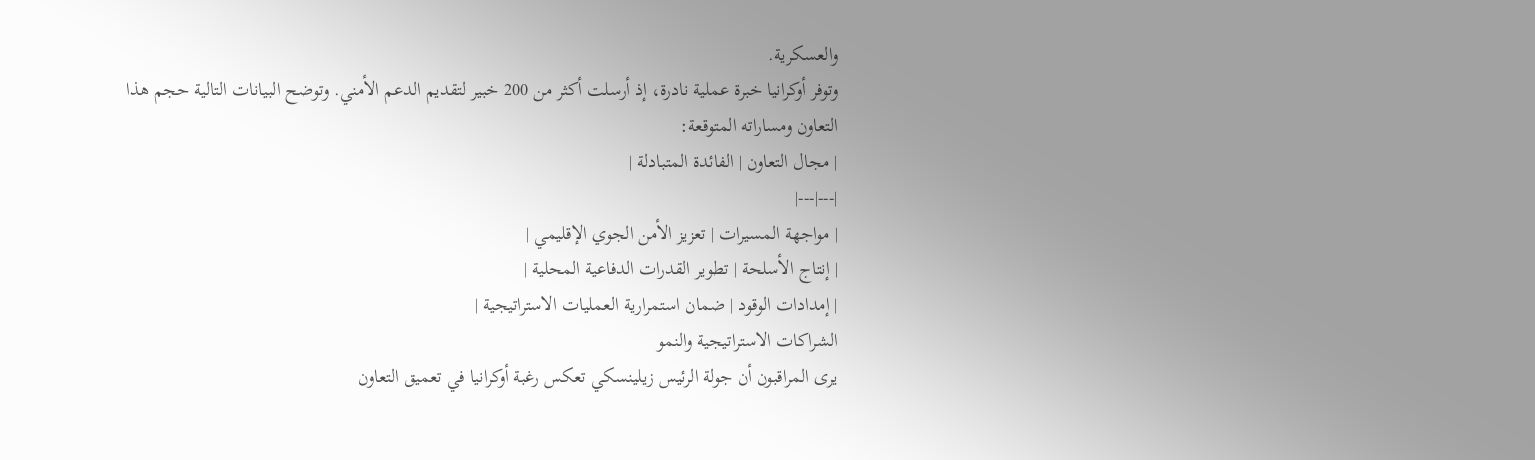والعسكرية.
وتوفر أوكرانيا خبرة عملية نادرة، إذ أرسلت أكثر من 200 خبير لتقديم الدعم الأمني. وتوضح البيانات التالية حجم هذا التعاون ومساراته المتوقعة:
| مجال التعاون | الفائدة المتبادلة |
|---|---|
| مواجهة المسيرات | تعزيز الأمن الجوي الإقليمي |
| إنتاج الأسلحة | تطوير القدرات الدفاعية المحلية |
| إمدادات الوقود | ضمان استمرارية العمليات الاستراتيجية |
الشراكات الاستراتيجية والنمو
يرى المراقبون أن جولة الرئيس زيلينسكي تعكس رغبة أوكرانيا في تعميق التعاون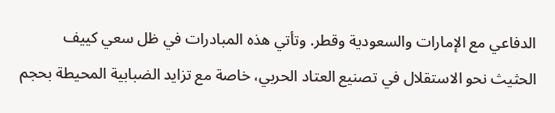الدفاعي مع الإمارات والسعودية وقطر. وتأتي هذه المبادرات في ظل سعي كييف الحثيث نحو الاستقلال في تصنيع العتاد الحربي، خاصة مع تزايد الضبابية المحيطة بحجم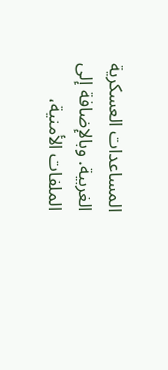المساعدات العسكرية الغربية. وبالإضافة إلى الملفات الأمنية،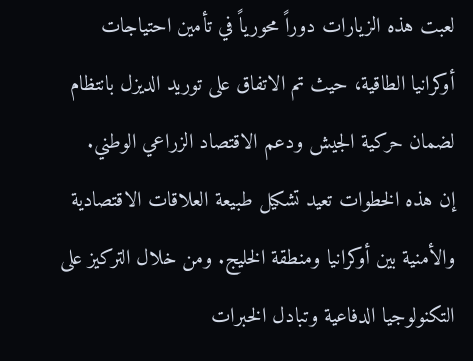لعبت هذه الزيارات دوراً محورياً في تأمين احتياجات أوكرانيا الطاقية، حيث تم الاتفاق على توريد الديزل بانتظام لضمان حركية الجيش ودعم الاقتصاد الزراعي الوطني.
إن هذه الخطوات تعيد تشكيل طبيعة العلاقات الاقتصادية والأمنية بين أوكرانيا ومنطقة الخليج. ومن خلال التركيز على التكنولوجيا الدفاعية وتبادل الخبرات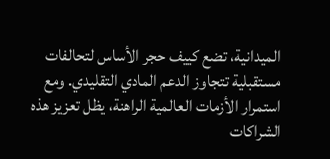الميدانية، تضع كييف حجر الأساس لتحالفات مستقبلية تتجاوز الدعم المادي التقليدي. ومع استمرار الأزمات العالمية الراهنة، يظل تعزيز هذه الشراكات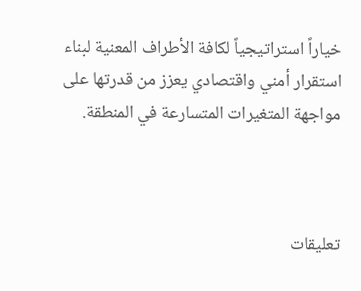خياراً استراتيجياً لكافة الأطراف المعنية لبناء استقرار أمني واقتصادي يعزز من قدرتها على مواجهة المتغيرات المتسارعة في المنطقة.



تعليقات